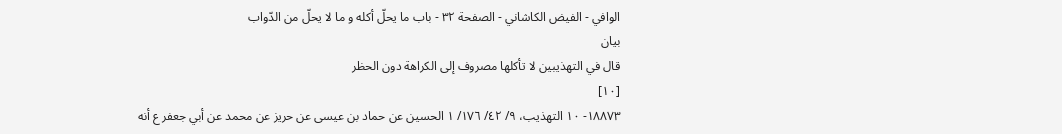الوافي - الفيض الكاشاني - الصفحة ٣٢ - باب ما يحلّ أكله و ما لا يحلّ من الدّواب
بيان
قال في التهذيبين لا تأكلها مصروف إلى الكراهة دون الحظر
[١٠]
١٨٨٧٣- ١٠ التهذيب، ٩/ ٤٢/ ١٧٦/ ١ الحسين عن حماد بن عيسى عن حريز عن محمد عن أبي جعفر ع أنه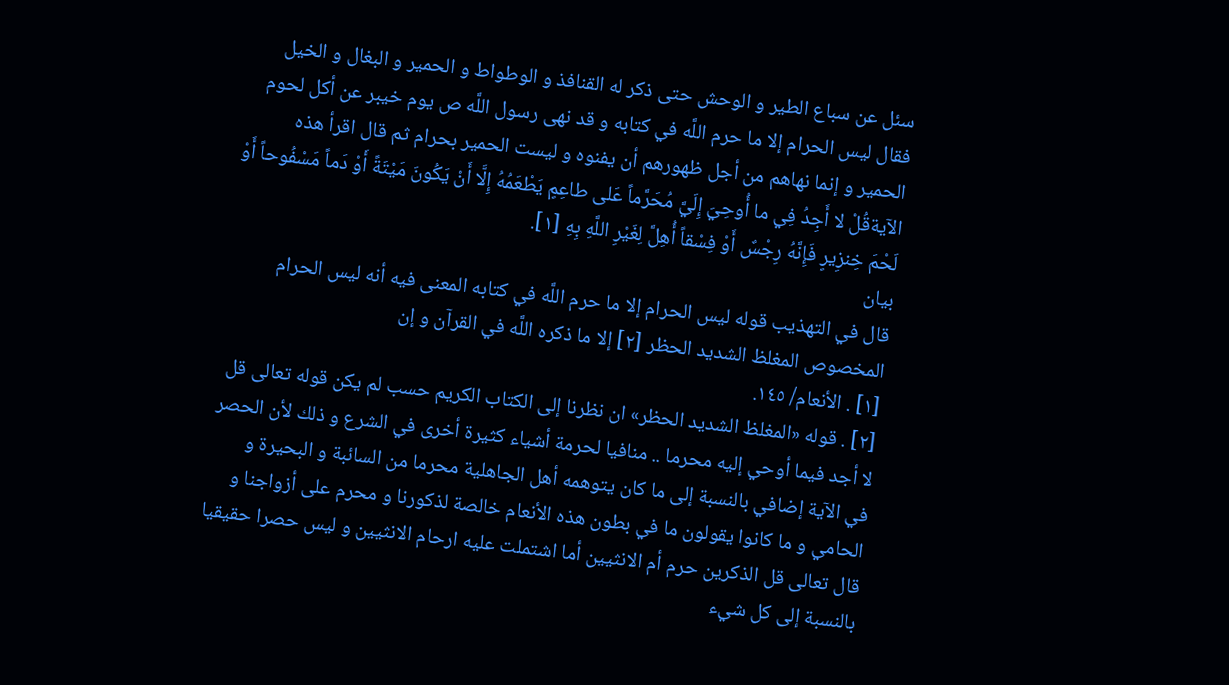سئل عن سباع الطير و الوحش حتى ذكر له القنافذ و الوطواط و الحمير و البغال و الخيل فقال ليس الحرام إلا ما حرم اللَّه في كتابه و قد نهى رسول اللَّه ص يوم خيبر عن أكل لحوم الحمير و إنما نهاهم من أجل ظهورهم أن يفنوه و ليست الحمير بحرام ثم قال اقرأ هذه الآيةقُلْ لا أَجِدُ فِي ما أُوحِيَ إِلَيَّ مُحَرَّماً عَلى طاعِمٍ يَطْعَمُهُ إِلَّا أَنْ يَكُونَ مَيْتَةً أَوْ دَماً مَسْفُوحاً أَوْ لَحْمَ خِنزِيرٍ فَإِنَّهُ رِجْسٌ أَوْ فِسْقاً أُهِلَّ لِغَيْرِ اللَّهِ بِهِ [١].
بيان
قال في التهذيب قوله ليس الحرام إلا ما حرم اللَّه في كتابه المعنى فيه أنه ليس الحرام المخصوص المغلظ الشديد الحظر [٢] إلا ما ذكره اللَّه في القرآن و إن
[١] . الأنعام/ ١٤٥.
[٢] . قوله «المغلظ الشديد الحظر» ان نظرنا إلى الكتاب الكريم حسب لم يكن قوله تعالى قل لا أجد فيما أوحي إليه محرما .. منافيا لحرمة أشياء كثيرة أخرى في الشرع و ذلك لأن الحصر في الآية إضافي بالنسبة إلى ما كان يتوهمه أهل الجاهلية محرما من السائبة و البحيرة و الحامي و ما كانوا يقولون ما في بطون هذه الأنعام خالصة لذكورنا و محرم على أزواجنا و قال تعالى قل الذكرين حرم أم الانثيين أما اشتملت عليه ارحام الانثيين و ليس حصرا حقيقيا بالنسبة إلى كل شيء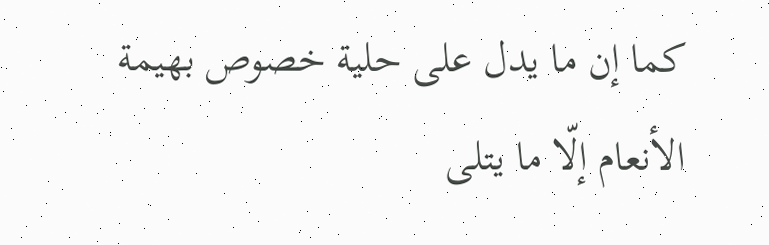كما إن ما يدل على حلية خصوص بهيمة الأنعام إلّا ما يتلى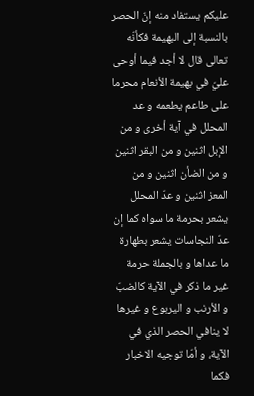عليكم يستفاد منه إنّ الحصر بالنسبة إلى البهيمة فكأنّه تعالى قال لا أجد فيما أوحى عليّ في بهيمة الأنعام محرما على طاعم يطعمه و عد المحلل في آية أخرى و من الإبل اثنين و من البقر اثنين و من الضأن اثنين و من المعز اثنين و عدّ المحلل يشعر بحرمة ما سواه كما إن عدّ النجاسات يشعر بطهارة ما عداها و بالجملة حرمة غير ما ذكر في الآية كالضبّ و الأرنب و اليربوع و غيرها لا ينافي الحصر الذي في الآية، و أمّا توجيه الاخبار فكما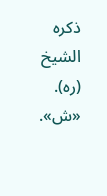ذكره الشيخ (ره). «ش».